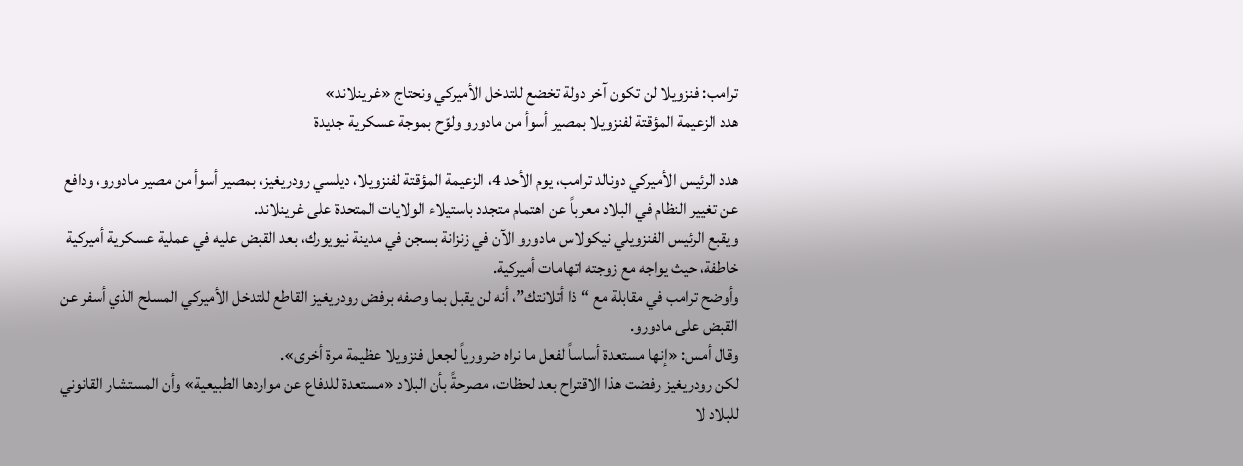ترامب: فنزويلا لن تكون آخر دولة تخضع للتدخل الأميركي ونحتاج «غرينلاند»
هدد الزعيمة المؤقتة لفنزويلا بمصير أسوأ من مادورو ولوّح بموجة عسكرية جديدة

هدد الرئيس الأميركي دونالد ترامب، يوم الأحد 4، الزعيمة المؤقتة لفنزويلا، ديلسي رودريغيز، بمصير أسوأ من مصير مادورو، ودافع عن تغيير النظام في البلاد معرباً عن اهتمام متجدد باستيلاء الولايات المتحدة على غرينلاند.
ويقبع الرئيس الفنزويلي نيكولاس مادورو الآن في زنزانة بسجن في مدينة نيويورك، بعد القبض عليه في عملية عسكرية أميركية خاطفة، حيث يواجه مع زوجته اتهامات أميركية.
وأوضح ترامب في مقابلة مع “ذا أتلانتك”، أنه لن يقبل بما وصفه برفض رودريغيز القاطع للتدخل الأميركي المسلح الذي أسفر عن القبض على مادورو.
وقال أمس: «إنها مستعدة أساساً لفعل ما نراه ضرورياً لجعل فنزويلا عظيمة مرة أخرى».
لكن رودريغيز رفضت هذا الاقتراح بعد لحظات، مصرحةً بأن البلاد «مستعدة للدفاع عن مواردها الطبيعية» وأن المستشار القانوني للبلاد لا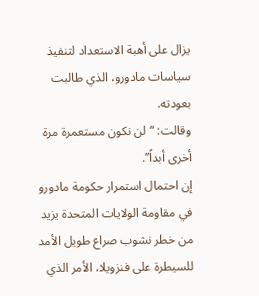يزال على أهبة الاستعداد لتنفيذ سياسات مادورو، الذي طالبت بعودته.
وقالت: “لن نكون مستعمرة مرة أخرى أبداً”.
إن احتمال استمرار حكومة مادورو في مقاومة الولايات المتحدة يزيد من خطر نشوب صراع طويل الأمد للسيطرة على فنزويلا، الأمر الذي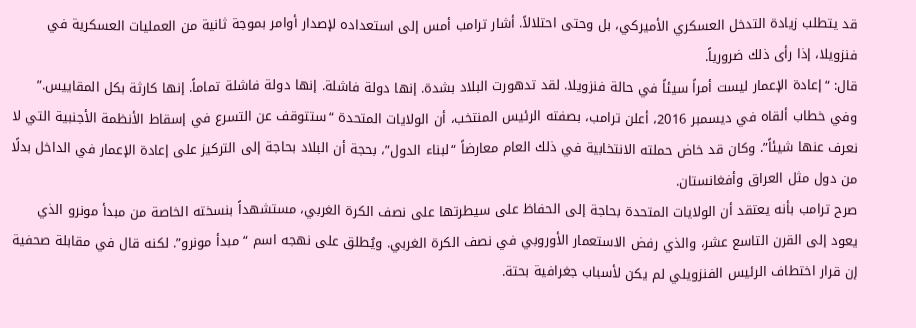قد يتطلب زيادة التدخل العسكري الأميركي، بل وحتى احتلالاً. أشار ترامب أمس إلى استعداده لإصدار أوامر بموجة ثانية من العمليات العسكرية في فنزويلا، إذا رأى ذلك ضرورياً.
قال: “إعادة الإعمار ليست أمراً سيئاً في حالة فنزويلا. لقد تدهورت البلاد بشدة. إنها دولة فاشلة. إنها دولة فاشلة تماماً. إنها كارثة بكل المقاييس.”
وفي خطاب ألقاه في ديسمبر 2016، أعلن ترامب، بصفته الرئيس المنتخب، أن الولايات المتحدة “ستتوقف عن التسرع في إسقاط الأنظمة الأجنبية التي لا نعرف عنها شيئاً”. وكان قد خاض حملته الانتخابية في ذلك العام معارضاً “لبناء الدول”، بحجة أن البلاد بحاجة إلى التركيز على إعادة الإعمار في الداخل بدلًا من دول مثل العراق وأفغانستان.
صرح ترامب بأنه يعتقد أن الولايات المتحدة بحاجة إلى الحفاظ على سيطرتها على نصف الكرة الغربي، مستشهداً بنسخته الخاصة من مبدأ مونرو الذي يعود إلى القرن التاسع عشر، والذي رفض الاستعمار الأوروبي في نصف الكرة الغربي. ويُطلق على نهجه اسم “مبدأ مونرو”. لكنه قال في مقابلة صحفية إن قرار اختطاف الرئيس الفنزويلي لم يكن لأسباب جغرافية بحتة.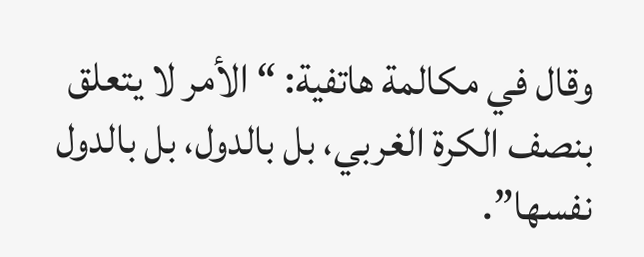وقال في مكالمة هاتفية: “الأمر لا يتعلق بنصف الكرة الغربي، بل بالدول، بل بالدول نفسها”.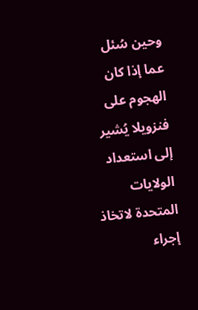وحين سُئل عما إذا كان الهجوم على فنزويلا يُشير إلى استعداد الولايات المتحدة لاتخاذ إجراء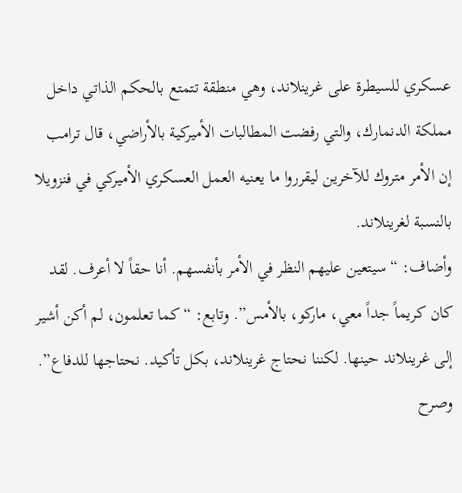عسكري للسيطرة على غرينلاند، وهي منطقة تتمتع بالحكم الذاتي داخل مملكة الدنمارك، والتي رفضت المطالبات الأميركية بالأراضي، قال ترامب إن الأمر متروك للآخرين ليقرروا ما يعنيه العمل العسكري الأميركي في فنزويلا بالنسبة لغرينلاند.
وأضاف: “سيتعين عليهم النظر في الأمر بأنفسهم. أنا حقاً لا أعرف. لقد كان كريماً جداً معي، ماركو، بالأمس”. وتابع: “كما تعلمون، لم أكن أشير إلى غرينلاند حينها. لكننا نحتاج غرينلاند، بكل تأكيد. نحتاجها للدفاع”.
وصرح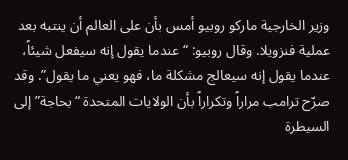وزير الخارجية ماركو روبيو أمس بأن على العالم أن ينتبه بعد عملية فنزويلا. وقال روبيو: “عندما يقول إنه سيفعل شيئاً، عندما يقول إنه سيعالج مشكلة ما، فهو يعني ما يقول”. وقد صرّح ترامب مراراً وتكراراً بأن الولايات المتحدة “بحاجة” إلى السيطرة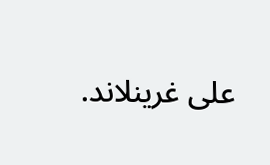على غرينلاند.